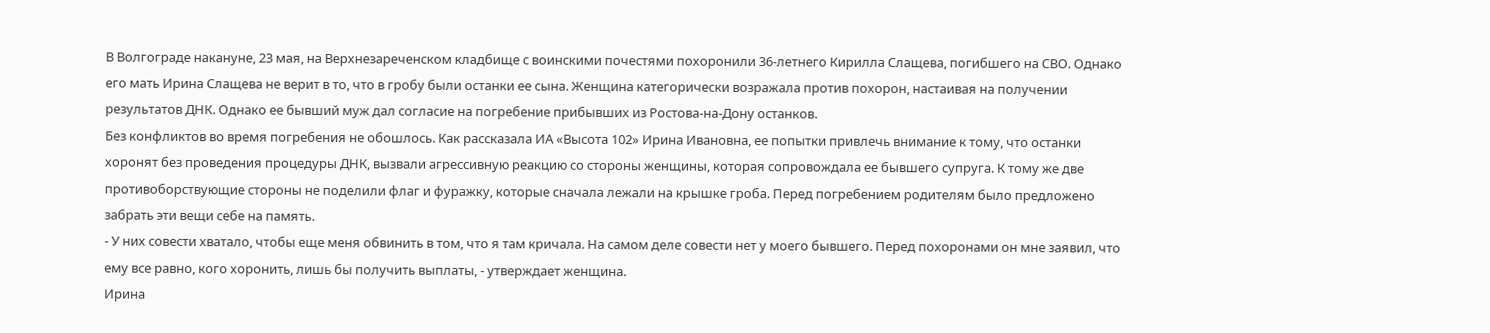В Волгограде накануне, 23 мая, на Верхнезареченском кладбище с воинскими почестями похоронили 36-летнего Кирилла Слащева, погибшего на СВО. Однако его мать Ирина Слащева не верит в то, что в гробу были останки ее сына. Женщина категорически возражала против похорон, настаивая на получении результатов ДНК. Однако ее бывший муж дал согласие на погребение прибывших из Ростова-на-Дону останков.
Без конфликтов во время погребения не обошлось. Как рассказала ИА «Высота 102» Ирина Ивановна, ее попытки привлечь внимание к тому, что останки хоронят без проведения процедуры ДНК, вызвали агрессивную реакцию со стороны женщины, которая сопровождала ее бывшего супруга. К тому же две противоборствующие стороны не поделили флаг и фуражку, которые сначала лежали на крышке гроба. Перед погребением родителям было предложено забрать эти вещи себе на память.
- У них совести хватало, чтобы еще меня обвинить в том, что я там кричала. На самом деле совести нет у моего бывшего. Перед похоронами он мне заявил, что ему все равно, кого хоронить, лишь бы получить выплаты, - утверждает женщина.
Ирина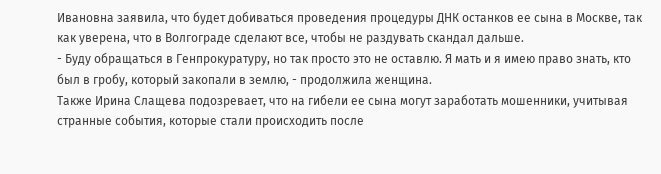Ивановна заявила, что будет добиваться проведения процедуры ДНК останков ее сына в Москве, так как уверена, что в Волгограде сделают все, чтобы не раздувать скандал дальше.
- Буду обращаться в Генпрокуратуру, но так просто это не оставлю. Я мать и я имею право знать, кто был в гробу, который закопали в землю, - продолжила женщина.
Также Ирина Слащева подозревает, что на гибели ее сына могут заработать мошенники, учитывая странные события, которые стали происходить после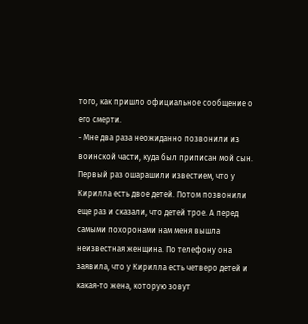того, как пришло официальное сообщение о его смерти.
- Мне два раза неожиданно позвонили из воинской части, куда был приписан мой сын. Первый раз ошарашили известием, что у Кирилла есть двое детей. Потом позвонили еще раз и сказали, что детей трое. А перед самыми похоронами нам меня вышла неизвестная женщина. По телефону она заявила, что у Кирилла есть четверо детей и какая-то жена, которую зовут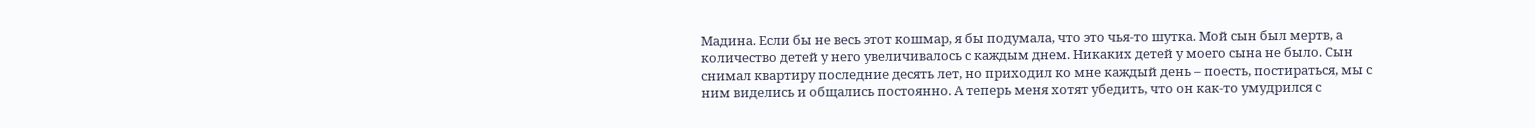Мадина. Если бы не весь этот кошмар, я бы подумала, что это чья-то шутка. Мой сын был мертв, а количество детей у него увеличивалось с каждым днем. Никаких детей у моего сына не было. Сын снимал квартиру последние десять лет, но приходил ко мне каждый день – поесть, постираться, мы с ним виделись и общались постоянно. А теперь меня хотят убедить, что он как-то умудрился с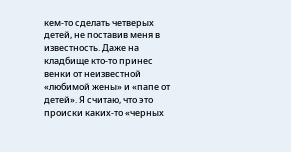кем-то сделать четверых детей, не поставив меня в известность. Даже на кладбище кто-то принес венки от неизвестной «любимой жены» и «папе от детей». Я считаю, что это происки каких-то «черных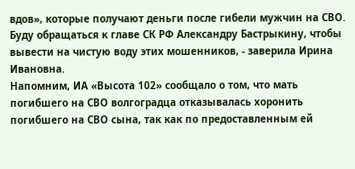вдов», которые получают деньги после гибели мужчин на СВО. Буду обращаться к главе СК РФ Александру Бастрыкину, чтобы вывести на чистую воду этих мошенников, - заверила Ирина Ивановна.
Напомним, ИА «Высота 102» сообщало о том, что мать погибшего на СВО волгоградца отказывалась хоронить погибшего на СВО сына, так как по предоставленным ей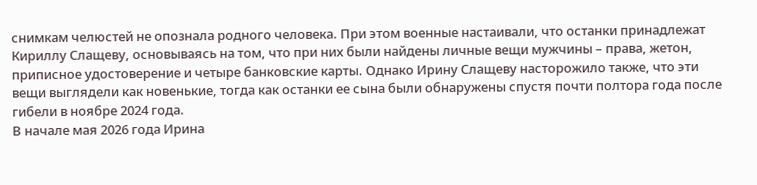снимкам челюстей не опознала родного человека. При этом военные настаивали, что останки принадлежат Кириллу Слащеву, основываясь на том, что при них были найдены личные вещи мужчины – права, жетон, приписное удостоверение и четыре банковские карты. Однако Ирину Слащеву насторожило также, что эти вещи выглядели как новенькие, тогда как останки ее сына были обнаружены спустя почти полтора года после гибели в ноябре 2024 года.
В начале мая 2026 года Ирина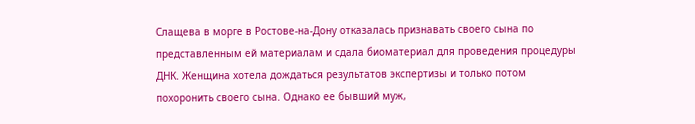Слащева в морге в Ростове-на-Дону отказалась признавать своего сына по представленным ей материалам и сдала биоматериал для проведения процедуры ДНК. Женщина хотела дождаться результатов экспертизы и только потом похоронить своего сына. Однако ее бывший муж,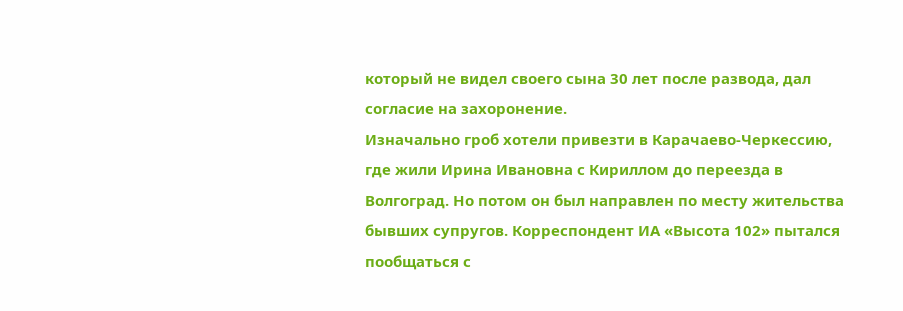который не видел своего сына 30 лет после развода, дал согласие на захоронение.
Изначально гроб хотели привезти в Карачаево-Черкессию, где жили Ирина Ивановна с Кириллом до переезда в Волгоград. Но потом он был направлен по месту жительства бывших супругов. Корреспондент ИА «Высота 102» пытался пообщаться с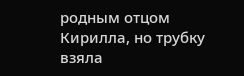родным отцом Кирилла, но трубку взяла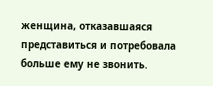женщина, отказавшаяся представиться и потребовала больше ему не звонить.